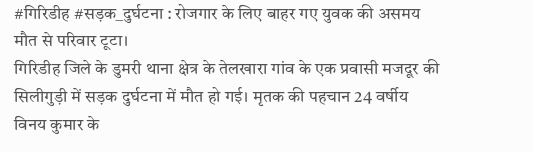#गिरिडीह #सड़क_दुर्घटना : रोजगार के लिए बाहर गए युवक की असमय मौत से परिवार टूटा।
गिरिडीह जिले के डुमरी थाना क्षेत्र के तेलखारा गांव के एक प्रवासी मजदूर की सिलीगुड़ी में सड़क दुर्घटना में मौत हो गई। मृतक की पहचान 24 वर्षीय विनय कुमार के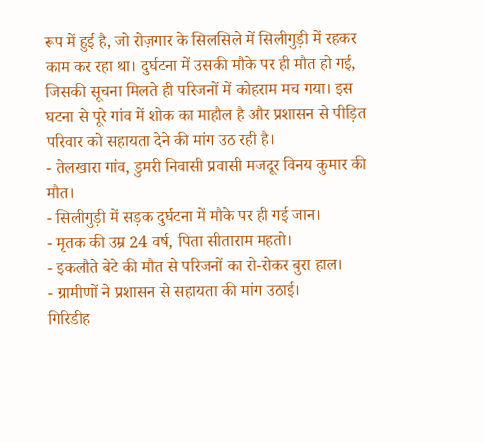रूप में हुई है, जो रोज़गार के सिलसिले में सिलीगुड़ी में रहकर काम कर रहा था। दुर्घटना में उसकी मौके पर ही मौत हो गई, जिसकी सूचना मिलते ही परिजनों में कोहराम मच गया। इस घटना से पूरे गांव में शोक का माहौल है और प्रशासन से पीड़ित परिवार को सहायता देने की मांग उठ रही है।
- तेलखारा गांव, डुमरी निवासी प्रवासी मजदूर विनय कुमार की मौत।
- सिलीगुड़ी में सड़क दुर्घटना में मौके पर ही गई जान।
- मृतक की उम्र 24 वर्ष, पिता सीताराम महतो।
- इकलौते बेटे की मौत से परिजनों का रो-रोकर बुरा हाल।
- ग्रामीणों ने प्रशासन से सहायता की मांग उठाई।
गिरिडीह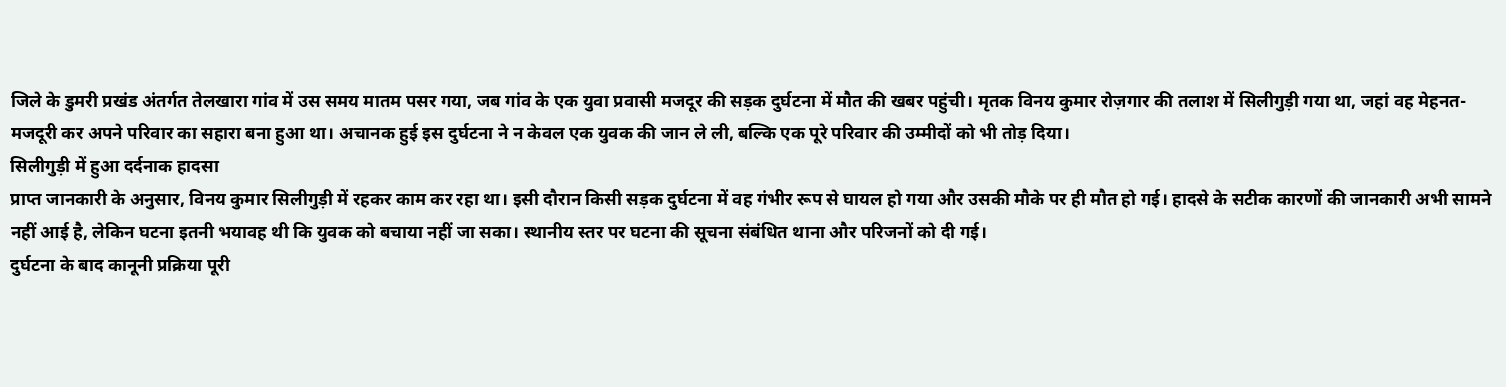जिले के डुमरी प्रखंड अंतर्गत तेलखारा गांव में उस समय मातम पसर गया, जब गांव के एक युवा प्रवासी मजदूर की सड़क दुर्घटना में मौत की खबर पहुंची। मृतक विनय कुमार रोज़गार की तलाश में सिलीगुड़ी गया था, जहां वह मेहनत-मजदूरी कर अपने परिवार का सहारा बना हुआ था। अचानक हुई इस दुर्घटना ने न केवल एक युवक की जान ले ली, बल्कि एक पूरे परिवार की उम्मीदों को भी तोड़ दिया।
सिलीगुड़ी में हुआ दर्दनाक हादसा
प्राप्त जानकारी के अनुसार, विनय कुमार सिलीगुड़ी में रहकर काम कर रहा था। इसी दौरान किसी सड़क दुर्घटना में वह गंभीर रूप से घायल हो गया और उसकी मौके पर ही मौत हो गई। हादसे के सटीक कारणों की जानकारी अभी सामने नहीं आई है, लेकिन घटना इतनी भयावह थी कि युवक को बचाया नहीं जा सका। स्थानीय स्तर पर घटना की सूचना संबंधित थाना और परिजनों को दी गई।
दुर्घटना के बाद कानूनी प्रक्रिया पूरी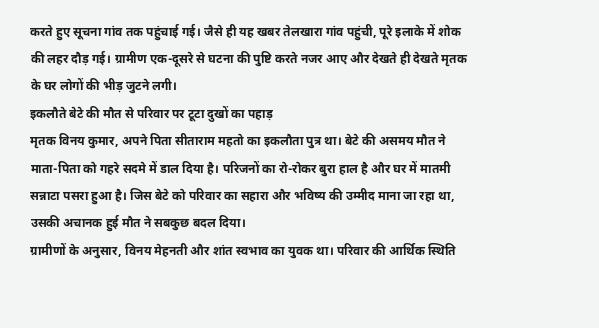करते हुए सूचना गांव तक पहुंचाई गई। जैसे ही यह खबर तेलखारा गांव पहुंची, पूरे इलाके में शोक की लहर दौड़ गई। ग्रामीण एक-दूसरे से घटना की पुष्टि करते नजर आए और देखते ही देखते मृतक के घर लोगों की भीड़ जुटने लगी।
इकलौते बेटे की मौत से परिवार पर टूटा दुखों का पहाड़
मृतक विनय कुमार, अपने पिता सीताराम महतो का इकलौता पुत्र था। बेटे की असमय मौत ने माता-पिता को गहरे सदमे में डाल दिया है। परिजनों का रो-रोकर बुरा हाल है और घर में मातमी सन्नाटा पसरा हुआ है। जिस बेटे को परिवार का सहारा और भविष्य की उम्मीद माना जा रहा था, उसकी अचानक हुई मौत ने सबकुछ बदल दिया।
ग्रामीणों के अनुसार, विनय मेहनती और शांत स्वभाव का युवक था। परिवार की आर्थिक स्थिति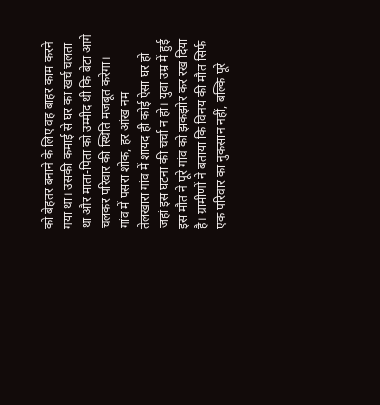को बेहतर बनाने के लिए वह बाहर काम करने गया था। उसकी कमाई से घर का खर्च चलता था और माता-पिता को उम्मीद थी कि बेटा आगे चलकर परिवार की स्थिति मजबूत करेगा।
गांव में पसरा शोक, हर आंख नम
तेलखारा गांव में शायद ही कोई ऐसा घर हो जहां इस घटना की चर्चा न हो। युवा उम्र में हुई इस मौत ने पूरे गांव को झकझोर कर रख दिया है। ग्रामीणों ने बताया कि विनय की मौत सिर्फ एक परिवार का नुकसान नहीं, बल्कि पूरे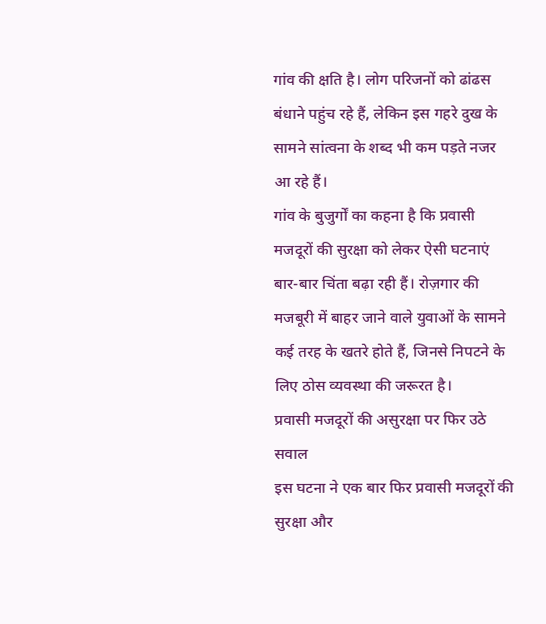गांव की क्षति है। लोग परिजनों को ढांढस बंधाने पहुंच रहे हैं, लेकिन इस गहरे दुख के सामने सांत्वना के शब्द भी कम पड़ते नजर आ रहे हैं।
गांव के बुजुर्गों का कहना है कि प्रवासी मजदूरों की सुरक्षा को लेकर ऐसी घटनाएं बार-बार चिंता बढ़ा रही हैं। रोज़गार की मजबूरी में बाहर जाने वाले युवाओं के सामने कई तरह के खतरे होते हैं, जिनसे निपटने के लिए ठोस व्यवस्था की जरूरत है।
प्रवासी मजदूरों की असुरक्षा पर फिर उठे सवाल
इस घटना ने एक बार फिर प्रवासी मजदूरों की सुरक्षा और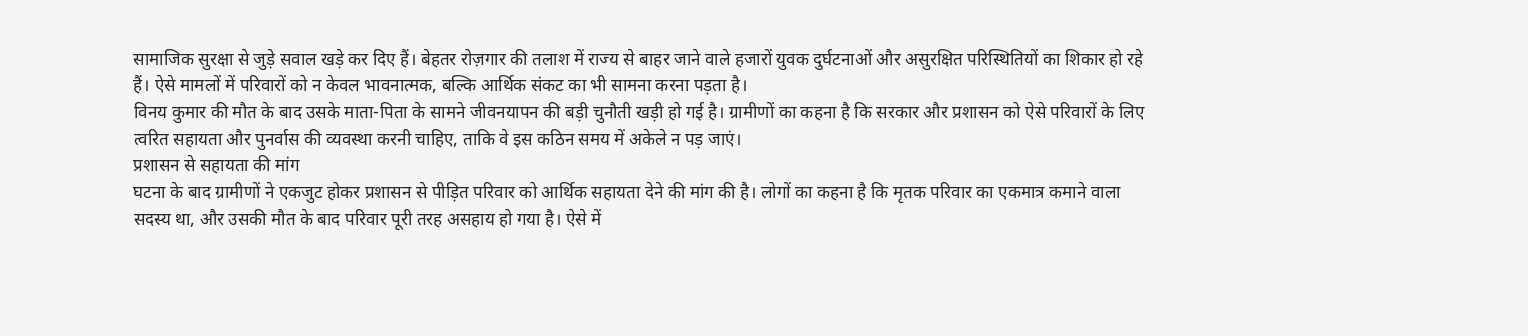सामाजिक सुरक्षा से जुड़े सवाल खड़े कर दिए हैं। बेहतर रोज़गार की तलाश में राज्य से बाहर जाने वाले हजारों युवक दुर्घटनाओं और असुरक्षित परिस्थितियों का शिकार हो रहे हैं। ऐसे मामलों में परिवारों को न केवल भावनात्मक, बल्कि आर्थिक संकट का भी सामना करना पड़ता है।
विनय कुमार की मौत के बाद उसके माता-पिता के सामने जीवनयापन की बड़ी चुनौती खड़ी हो गई है। ग्रामीणों का कहना है कि सरकार और प्रशासन को ऐसे परिवारों के लिए त्वरित सहायता और पुनर्वास की व्यवस्था करनी चाहिए, ताकि वे इस कठिन समय में अकेले न पड़ जाएं।
प्रशासन से सहायता की मांग
घटना के बाद ग्रामीणों ने एकजुट होकर प्रशासन से पीड़ित परिवार को आर्थिक सहायता देने की मांग की है। लोगों का कहना है कि मृतक परिवार का एकमात्र कमाने वाला सदस्य था, और उसकी मौत के बाद परिवार पूरी तरह असहाय हो गया है। ऐसे में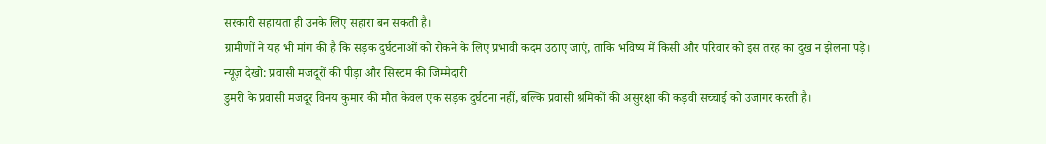सरकारी सहायता ही उनके लिए सहारा बन सकती है।
ग्रामीणों ने यह भी मांग की है कि सड़क दुर्घटनाओं को रोकने के लिए प्रभावी कदम उठाए जाएं, ताकि भविष्य में किसी और परिवार को इस तरह का दुख न झेलना पड़े।
न्यूज़ देखो: प्रवासी मजदूरों की पीड़ा और सिस्टम की जिम्मेदारी
डुमरी के प्रवासी मजदूर विनय कुमार की मौत केवल एक सड़क दुर्घटना नहीं, बल्कि प्रवासी श्रमिकों की असुरक्षा की कड़वी सच्चाई को उजागर करती है।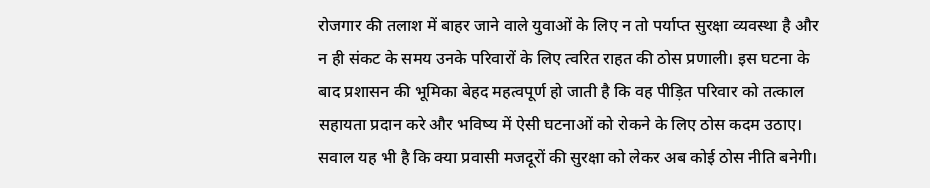रोजगार की तलाश में बाहर जाने वाले युवाओं के लिए न तो पर्याप्त सुरक्षा व्यवस्था है और न ही संकट के समय उनके परिवारों के लिए त्वरित राहत की ठोस प्रणाली। इस घटना के बाद प्रशासन की भूमिका बेहद महत्वपूर्ण हो जाती है कि वह पीड़ित परिवार को तत्काल सहायता प्रदान करे और भविष्य में ऐसी घटनाओं को रोकने के लिए ठोस कदम उठाए। सवाल यह भी है कि क्या प्रवासी मजदूरों की सुरक्षा को लेकर अब कोई ठोस नीति बनेगी।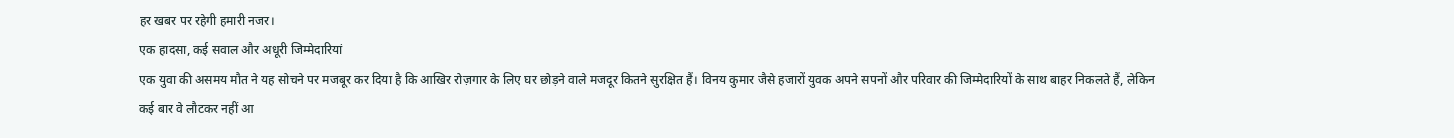हर खबर पर रहेगी हमारी नजर।
एक हादसा, कई सवाल और अधूरी जिम्मेदारियां
एक युवा की असमय मौत ने यह सोचने पर मजबूर कर दिया है कि आखिर रोज़गार के लिए घर छोड़ने वाले मजदूर कितने सुरक्षित हैं। विनय कुमार जैसे हजारों युवक अपने सपनों और परिवार की जिम्मेदारियों के साथ बाहर निकलते हैं, लेकिन कई बार वे लौटकर नहीं आ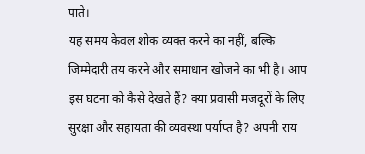पाते।
यह समय केवल शोक व्यक्त करने का नहीं, बल्कि जिम्मेदारी तय करने और समाधान खोजने का भी है। आप इस घटना को कैसे देखते हैं? क्या प्रवासी मजदूरों के लिए सुरक्षा और सहायता की व्यवस्था पर्याप्त है? अपनी राय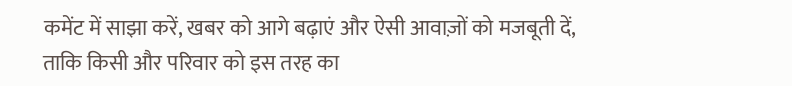कमेंट में साझा करें, खबर को आगे बढ़ाएं और ऐसी आवाज़ों को मजबूती दें, ताकि किसी और परिवार को इस तरह का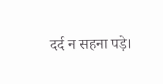दर्द न सहना पड़े।